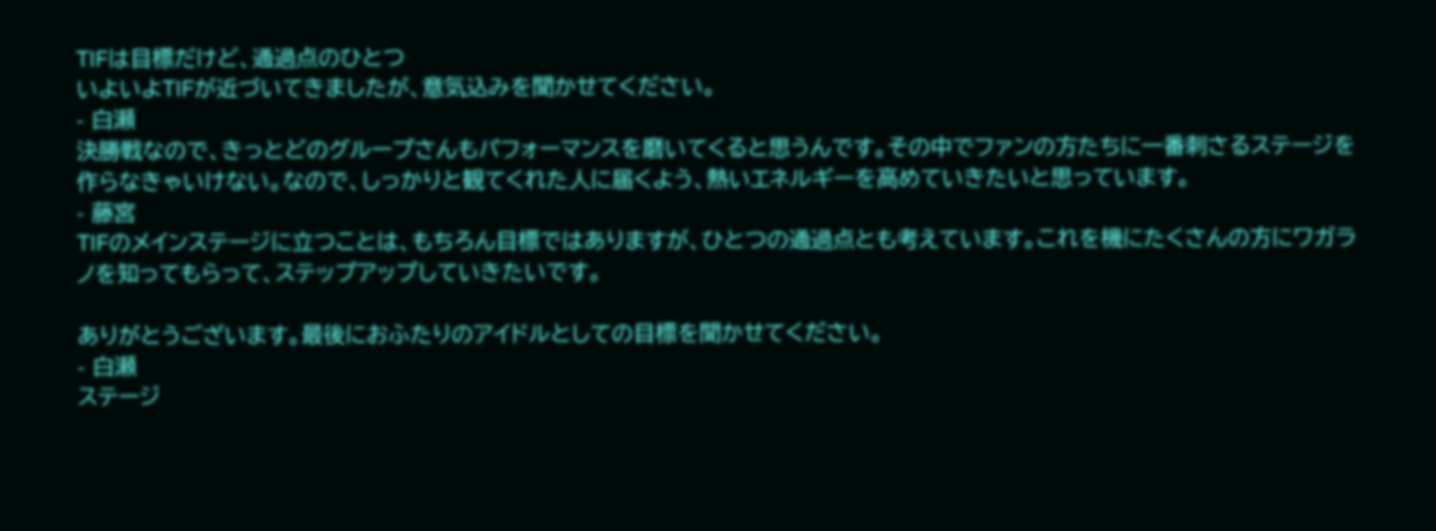TIFは目標だけど、通過点のひとつ
いよいよTIFが近づいてきましたが、意気込みを聞かせてください。
- 白瀬
決勝戦なので、きっとどのグループさんもパフォーマンスを磨いてくると思うんです。その中でファンの方たちに一番刺さるステージを作らなきゃいけない。なので、しっかりと観てくれた人に届くよう、熱いエネルギーを高めていきたいと思っています。
- 藤宮
TIFのメインステージに立つことは、もちろん目標ではありますが、ひとつの通過点とも考えています。これを機にたくさんの方にワガラノを知ってもらって、ステップアップしていきたいです。

ありがとうございます。最後におふたりのアイドルとしての目標を聞かせてください。
- 白瀬
ステージ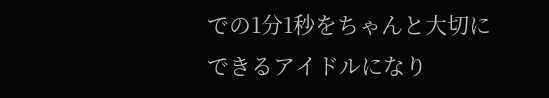での1分1秒をちゃんと大切にできるアイドルになり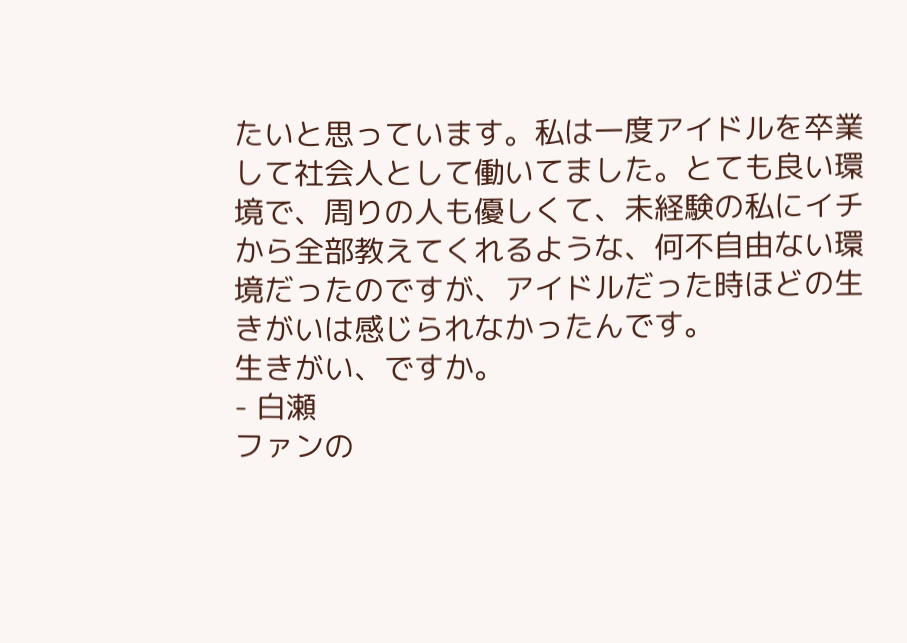たいと思っています。私は一度アイドルを卒業して社会人として働いてました。とても良い環境で、周りの人も優しくて、未経験の私にイチから全部教えてくれるような、何不自由ない環境だったのですが、アイドルだった時ほどの生きがいは感じられなかったんです。
生きがい、ですか。
- 白瀬
ファンの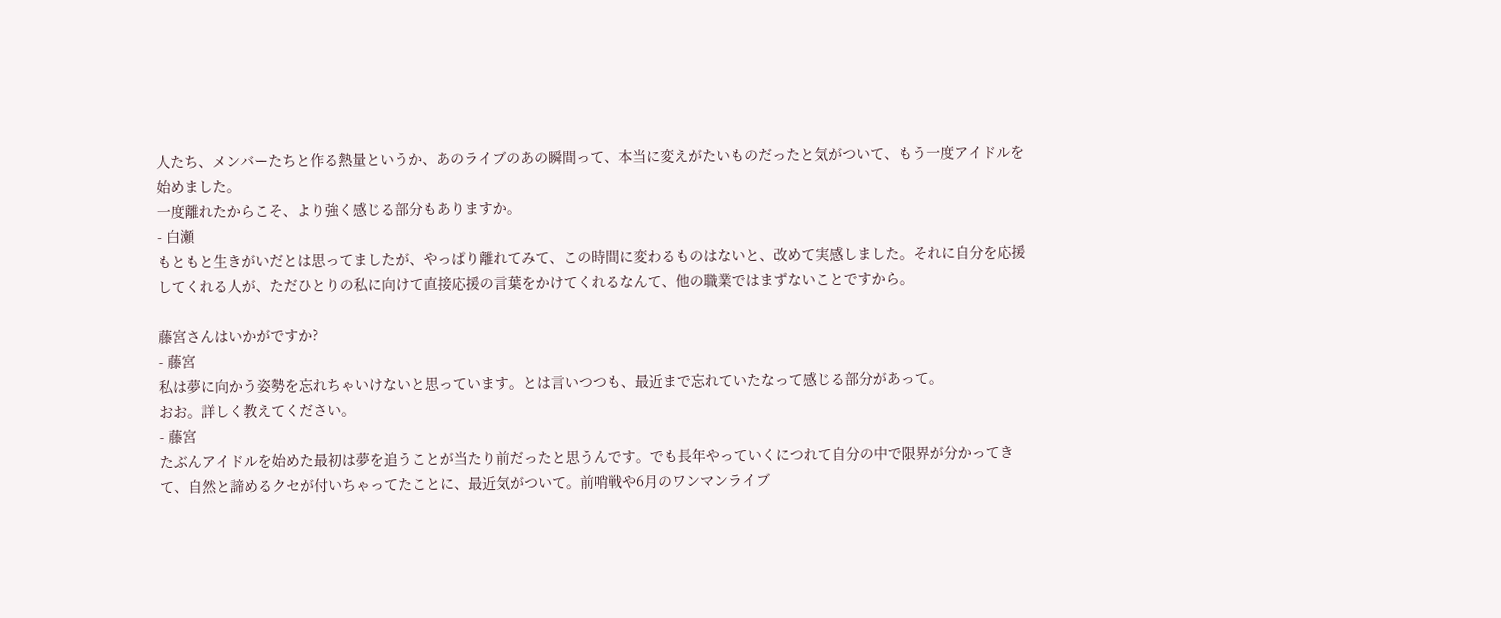人たち、メンバーたちと作る熱量というか、あのライブのあの瞬間って、本当に変えがたいものだったと気がついて、もう一度アイドルを始めました。
一度離れたからこそ、より強く感じる部分もありますか。
- 白瀬
もともと生きがいだとは思ってましたが、やっぱり離れてみて、この時間に変わるものはないと、改めて実感しました。それに自分を応援してくれる人が、ただひとりの私に向けて直接応援の言葉をかけてくれるなんて、他の職業ではまずないことですから。

藤宮さんはいかがですか?
- 藤宮
私は夢に向かう姿勢を忘れちゃいけないと思っています。とは言いつつも、最近まで忘れていたなって感じる部分があって。
おお。詳しく教えてください。
- 藤宮
たぶんアイドルを始めた最初は夢を追うことが当たり前だったと思うんです。でも長年やっていくにつれて自分の中で限界が分かってきて、自然と諦めるクセが付いちゃってたことに、最近気がついて。前哨戦や6月のワンマンライブ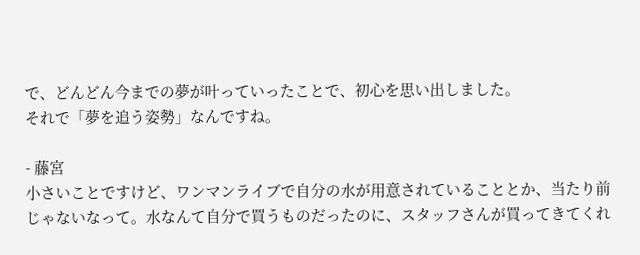で、どんどん今までの夢が叶っていったことで、初心を思い出しました。
それで「夢を追う姿勢」なんですね。

- 藤宮
小さいことですけど、ワンマンライブで自分の水が用意されていることとか、当たり前じゃないなって。水なんて自分で買うものだったのに、スタッフさんが買ってきてくれ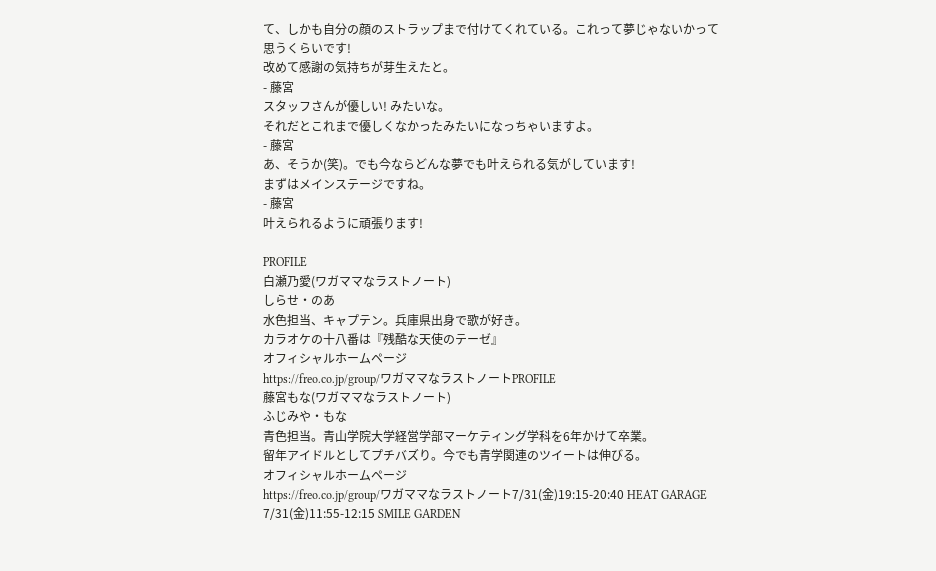て、しかも自分の顔のストラップまで付けてくれている。これって夢じゃないかって思うくらいです!
改めて感謝の気持ちが芽生えたと。
- 藤宮
スタッフさんが優しい! みたいな。
それだとこれまで優しくなかったみたいになっちゃいますよ。
- 藤宮
あ、そうか(笑)。でも今ならどんな夢でも叶えられる気がしています!
まずはメインステージですね。
- 藤宮
叶えられるように頑張ります!

PROFILE
白瀬乃愛(ワガママなラストノート)
しらせ・のあ
水色担当、キャプテン。兵庫県出身で歌が好き。
カラオケの十八番は『残酷な天使のテーゼ』
オフィシャルホームページ
https://freo.co.jp/group/ワガママなラストノートPROFILE
藤宮もな(ワガママなラストノート)
ふじみや・もな
青色担当。青山学院大学経営学部マーケティング学科を6年かけて卒業。
留年アイドルとしてプチバズり。今でも青学関連のツイートは伸びる。
オフィシャルホームページ
https://freo.co.jp/group/ワガママなラストノート7/31(金)19:15-20:40 HEAT GARAGE
7/31(金)11:55-12:15 SMILE GARDEN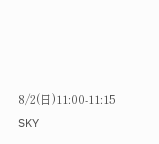8/2(日)11:00-11:15 SKY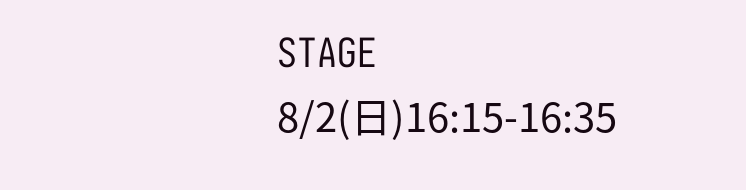STAGE
8/2(日)16:15-16:35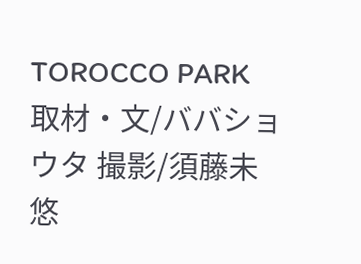TOROCCO PARK
取材・文/ババショウタ 撮影/須藤未悠